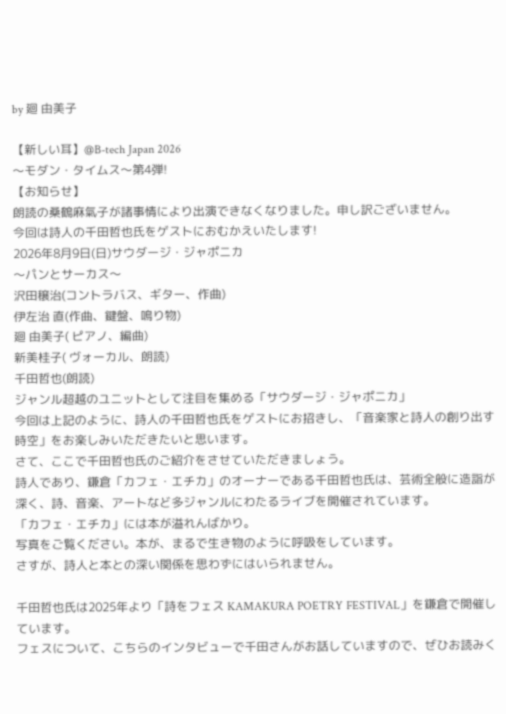by 廻 由美子

【新しい耳】@B-tech Japan 2026
〜モダン・タイムス〜第4弾!
【お知らせ】
朗読の桑鶴麻氣子が諸事情により出演できなくなりました。申し訳ございません。
今回は詩人の千田哲也氏をゲストにおむかえいたします!
2026年8月9日(日)サウダージ・ジャポニカ
〜パンとサーカス〜
沢田穣治(コントラバス、ギター、作曲)
伊左治 直(作曲、鍵盤、鳴り物)
廻 由美子( ピアノ、編曲)
新美桂子( ヴォーカル、朗読)
千田哲也(朗読)
ジャンル超越のユニットとして注目を集める「サウダージ・ジャポニカ」
今回は上記のように、詩人の千田哲也氏をゲストにお招きし、「音楽家と詩人の創り出す時空」をお楽しみいただきたいと思います。
さて、ここで千田哲也氏のご紹介をさせていただきましょう。
詩人であり、鎌倉「カフェ・エチカ」のオーナーである千田哲也氏は、芸術全般に造詣が深く、詩、音楽、アートなど多ジャンルにわたるライブを開催されています。
「カフェ・エチカ」には本が溢れんばかり。
写真をご覧ください。本が、まるで生き物のように呼吸をしています。
さすが、詩人と本との深い関係を思わずにはいられません。

千田哲也氏は2025年より「詩をフェス KAMAKURA POETRY FESTIVAL」を鎌倉で開催しています。
フェスについて、こちらのインタビューで千田さんがお話していますので、ぜひお読みく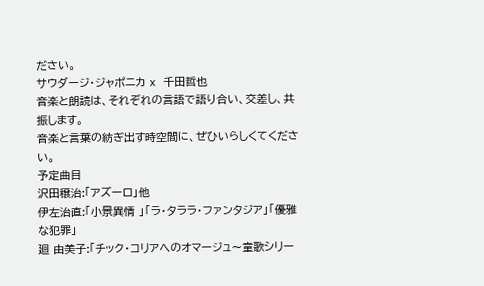ださい。
サウダージ・ジャポニカ x 千田哲也
音楽と朗読は、それぞれの言語で語り合い、交差し、共振します。
音楽と言葉の紡ぎ出す時空間に、ぜひいらしくてください。
予定曲目
沢田穣治:「アズーロ」他
伊左治直:「小景異情 」「ラ・タララ・ファンタジア」「優雅な犯罪」
廻 由美子:「チック・コリアへのオマージュ〜童歌シリー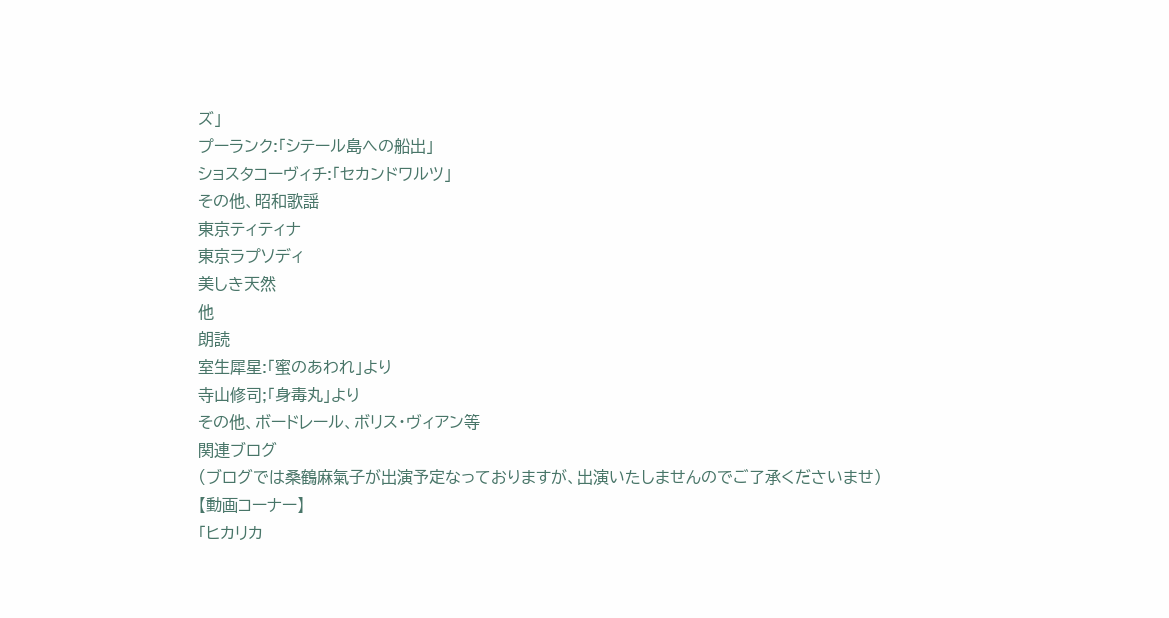ズ」
プーランク:「シテール島への船出」
ショスタコーヴィチ:「セカンドワルツ」
その他、昭和歌謡
東京ティティナ
東京ラプソディ
美しき天然
他
朗読
室生犀星:「蜜のあわれ」より
寺山修司;「身毒丸」より
その他、ボードレール、ボリス・ヴィアン等
関連ブログ
(ブログでは桑鶴麻氣子が出演予定なっておりますが、出演いたしませんのでご了承くださいませ)
【動画コーナー】
「ヒカリカ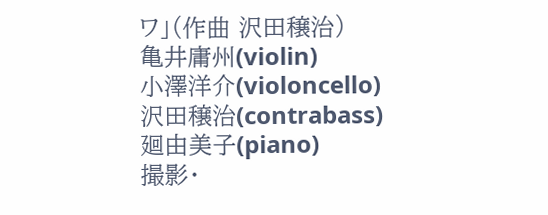ワ」(作曲 沢田穣治)
亀井庸州(violin)
小澤洋介(violoncello)
沢田穣治(contrabass)
廻由美子(piano)
撮影・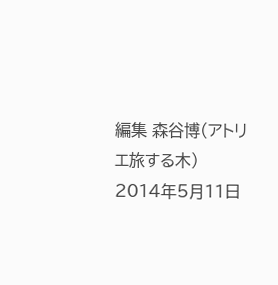編集 森谷博(アトリエ旅する木)
2014年5月11日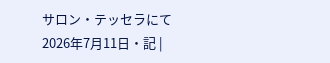サロン・テッセラにて
2026年7月11日・記 |